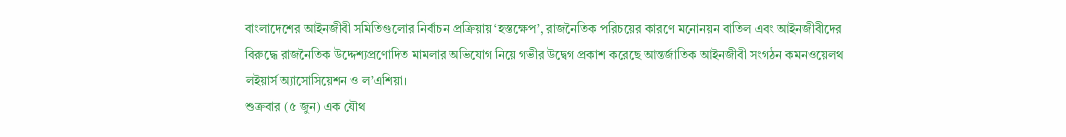বাংলাদেশের আইনজীবী সমিতিগুলোর নির্বাচন প্রক্রিয়ায় ‘হস্তক্ষেপ’, রাজনৈতিক পরিচয়ের কারণে মনোনয়ন বাতিল এবং আইনজীবীদের বিরুদ্ধে রাজনৈতিক উদ্দেশ্যপ্রণোদিত মামলার অভিযোগ নিয়ে গভীর উদ্বেগ প্রকাশ করেছে আন্তর্জাতিক আইনজীবী সংগঠন কমনওয়েলথ লইয়ার্স অ্যাসোসিয়েশন ও ল’এশিয়া।
শুক্রবার (৫ জুন) এক যৌথ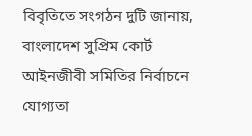বিবৃতিতে সংগঠন দুটি জানায়, বাংলাদেশ সুপ্রিম কোর্ট আইনজীবী সমিতির নির্বাচনে যোগ্যতা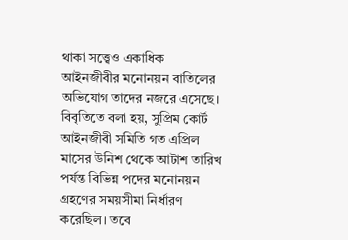থাকা সত্ত্বেও একাধিক আইনজীবীর মনোনয়ন বাতিলের অভিযোগ তাদের নজরে এসেছে।
বিবৃতিতে বলা হয়, সুপ্রিম কোর্ট আইনজীবী সমিতি গত এপ্রিল মাসের উনিশ থেকে আটাশ তারিখ পর্যন্ত বিভিন্ন পদের মনোনয়ন গ্রহণের সময়সীমা নির্ধারণ করেছিল। তবে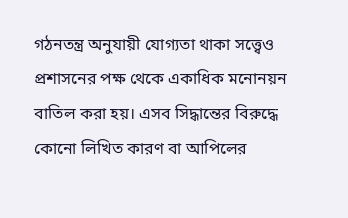গঠনতন্ত্র অনুযায়ী যোগ্যতা থাকা সত্ত্বেও প্রশাসনের পক্ষ থেকে একাধিক মনোনয়ন বাতিল করা হয়। এসব সিদ্ধান্তের বিরুদ্ধে কোনো লিখিত কারণ বা আপিলের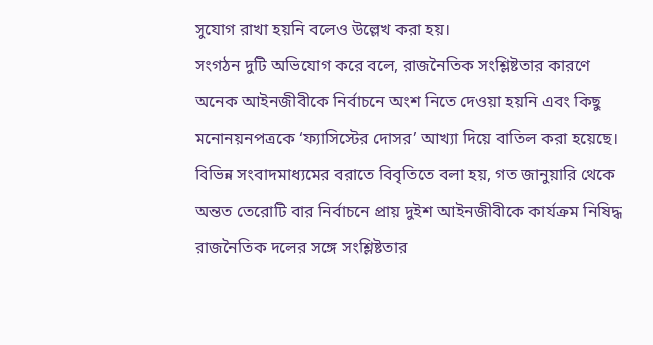সুযোগ রাখা হয়নি বলেও উল্লেখ করা হয়।
সংগঠন দুটি অভিযোগ করে বলে, রাজনৈতিক সংশ্লিষ্টতার কারণে অনেক আইনজীবীকে নির্বাচনে অংশ নিতে দেওয়া হয়নি এবং কিছু মনোনয়নপত্রকে ‘ফ্যাসিস্টের দোসর’ আখ্যা দিয়ে বাতিল করা হয়েছে।
বিভিন্ন সংবাদমাধ্যমের বরাতে বিবৃতিতে বলা হয়, গত জানুয়ারি থেকে অন্তত তেরোটি বার নির্বাচনে প্রায় দুইশ আইনজীবীকে কার্যক্রম নিষিদ্ধ রাজনৈতিক দলের সঙ্গে সংশ্লিষ্টতার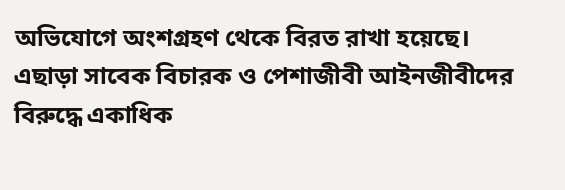অভিযোগে অংশগ্রহণ থেকে বিরত রাখা হয়েছে।
এছাড়া সাবেক বিচারক ও পেশাজীবী আইনজীবীদের বিরুদ্ধে একাধিক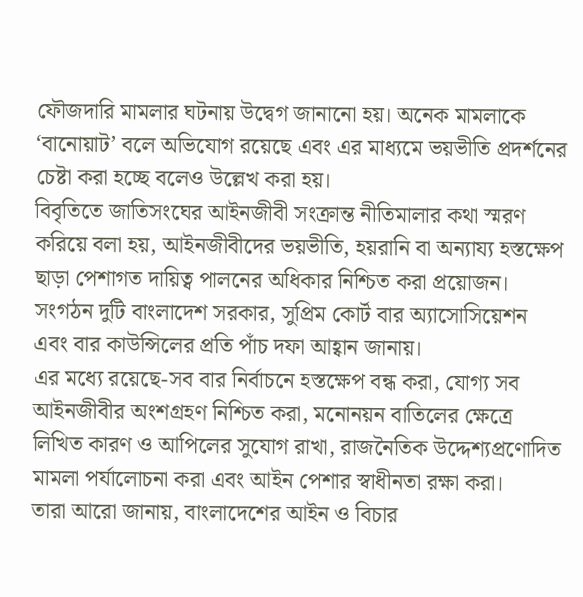ফৌজদারি মামলার ঘটনায় উদ্বেগ জানানো হয়। অনেক মামলাকে ‘বানোয়াট’ বলে অভিযোগ রয়েছে এবং এর মাধ্যমে ভয়ভীতি প্রদর্শনের চেষ্টা করা হচ্ছে বলেও উল্লেখ করা হয়।
বিবৃতিতে জাতিসংঘের আইনজীবী সংক্রান্ত নীতিমালার কথা স্মরণ করিয়ে বলা হয়, আইনজীবীদের ভয়ভীতি, হয়রানি বা অন্যায্য হস্তক্ষেপ ছাড়া পেশাগত দায়িত্ব পালনের অধিকার নিশ্চিত করা প্রয়োজন।
সংগঠন দুটি বাংলাদেশ সরকার, সুপ্রিম কোর্ট বার অ্যাসোসিয়েশন এবং বার কাউন্সিলের প্রতি পাঁচ দফা আহ্বান জানায়।
এর মধ্যে রয়েছে-সব বার নির্বাচনে হস্তক্ষেপ বন্ধ করা, যোগ্য সব আইনজীবীর অংশগ্রহণ নিশ্চিত করা, মনোনয়ন বাতিলের ক্ষেত্রে লিখিত কারণ ও আপিলের সুযোগ রাখা, রাজনৈতিক উদ্দেশ্যপ্রণোদিত মামলা পর্যালোচনা করা এবং আইন পেশার স্বাধীনতা রক্ষা করা।
তারা আরো জানায়, বাংলাদেশের আইন ও বিচার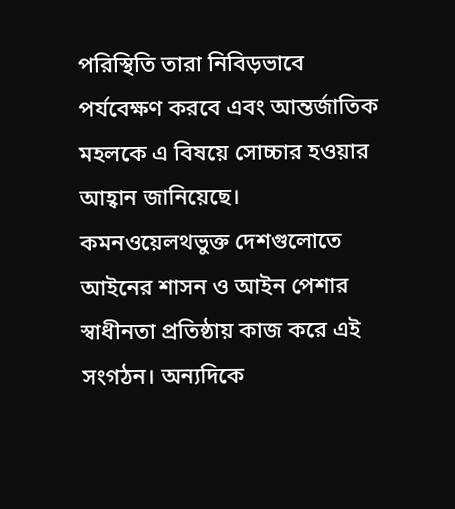পরিস্থিতি তারা নিবিড়ভাবে পর্যবেক্ষণ করবে এবং আন্তর্জাতিক মহলকে এ বিষয়ে সোচ্চার হওয়ার আহ্বান জানিয়েছে।
কমনওয়েলথভুক্ত দেশগুলোতে আইনের শাসন ও আইন পেশার স্বাধীনতা প্রতিষ্ঠায় কাজ করে এই সংগঠন। অন্যদিকে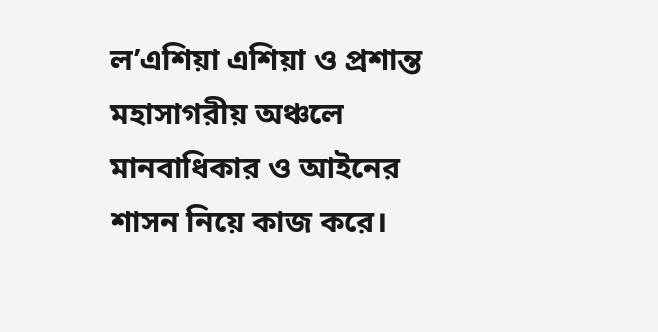ল’এশিয়া এশিয়া ও প্রশান্ত মহাসাগরীয় অঞ্চলে মানবাধিকার ও আইনের শাসন নিয়ে কাজ করে।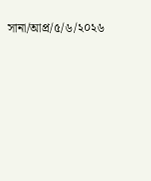সানা/আপ্র/৫/৬/২০২৬